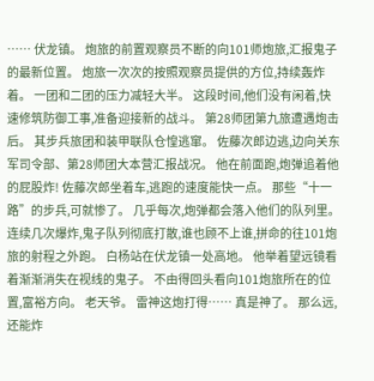…… 伏龙镇。 炮旅的前置观察员不断的向101师炮旅,汇报鬼子的最新位置。 炮旅一次次的按照观察员提供的方位,持续轰炸着。 一团和二团的压力减轻大半。 这段时间,他们没有闲着,快速修筑防御工事,准备迎接新的战斗。 第28师团第九旅遭遇炮击后。 其步兵旅团和装甲联队仓惶逃窜。 佐藤次郎边逃,边向关东军司令部、第28师团大本营汇报战况。 他在前面跑,炮弹追着他的屁股炸! 佐藤次郎坐着车,逃跑的速度能快一点。 那些“十一路”的步兵,可就惨了。 几乎每次,炮弹都会落入他们的队列里。 连续几次爆炸,鬼子队列彻底打散,谁也顾不上谁,拼命的往101炮旅的射程之外跑。 白杨站在伏龙镇一处高地。 他举着望远镜看着渐渐消失在视线的鬼子。 不由得回头看向101炮旅所在的位置,富裕方向。 老天爷。 雷神这炮打得…… 真是神了。 那么远,还能炸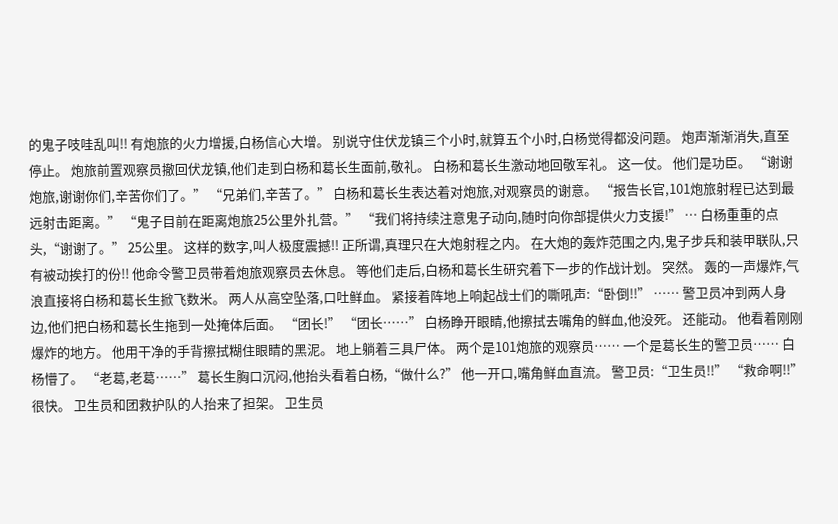的鬼子吱哇乱叫!! 有炮旅的火力增援,白杨信心大增。 别说守住伏龙镇三个小时,就算五个小时,白杨觉得都没问题。 炮声渐渐消失,直至停止。 炮旅前置观察员撤回伏龙镇,他们走到白杨和葛长生面前,敬礼。 白杨和葛长生激动地回敬军礼。 这一仗。 他们是功臣。 “谢谢炮旅,谢谢你们,辛苦你们了。” “兄弟们,辛苦了。” 白杨和葛长生表达着对炮旅,对观察员的谢意。 “报告长官,101炮旅射程已达到最远射击距离。” “鬼子目前在距离炮旅25公里外扎营。” “我们将持续注意鬼子动向,随时向你部提供火力支援!” … 白杨重重的点头,“谢谢了。” 25公里。 这样的数字,叫人极度震撼!! 正所谓,真理只在大炮射程之内。 在大炮的轰炸范围之内,鬼子步兵和装甲联队,只有被动挨打的份!! 他命令警卫员带着炮旅观察员去休息。 等他们走后,白杨和葛长生研究着下一步的作战计划。 突然。 轰的一声爆炸,气浪直接将白杨和葛长生掀飞数米。 两人从高空坠落,口吐鲜血。 紧接着阵地上响起战士们的嘶吼声:“卧倒!!” …… 警卫员冲到两人身边,他们把白杨和葛长生拖到一处掩体后面。 “团长!” “团长……” 白杨睁开眼睛,他擦拭去嘴角的鲜血,他没死。 还能动。 他看着刚刚爆炸的地方。 他用干净的手背擦拭糊住眼睛的黑泥。 地上躺着三具尸体。 两个是101炮旅的观察员…… 一个是葛长生的警卫员…… 白杨懵了。 “老葛,老葛……” 葛长生胸口沉闷,他抬头看着白杨,“做什么?” 他一开口,嘴角鲜血直流。 警卫员:“卫生员!!” “救命啊!!” 很快。 卫生员和团救护队的人抬来了担架。 卫生员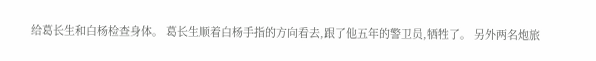给葛长生和白杨检查身体。 葛长生顺着白杨手指的方向看去,跟了他五年的警卫员,牺牲了。 另外两名炮旅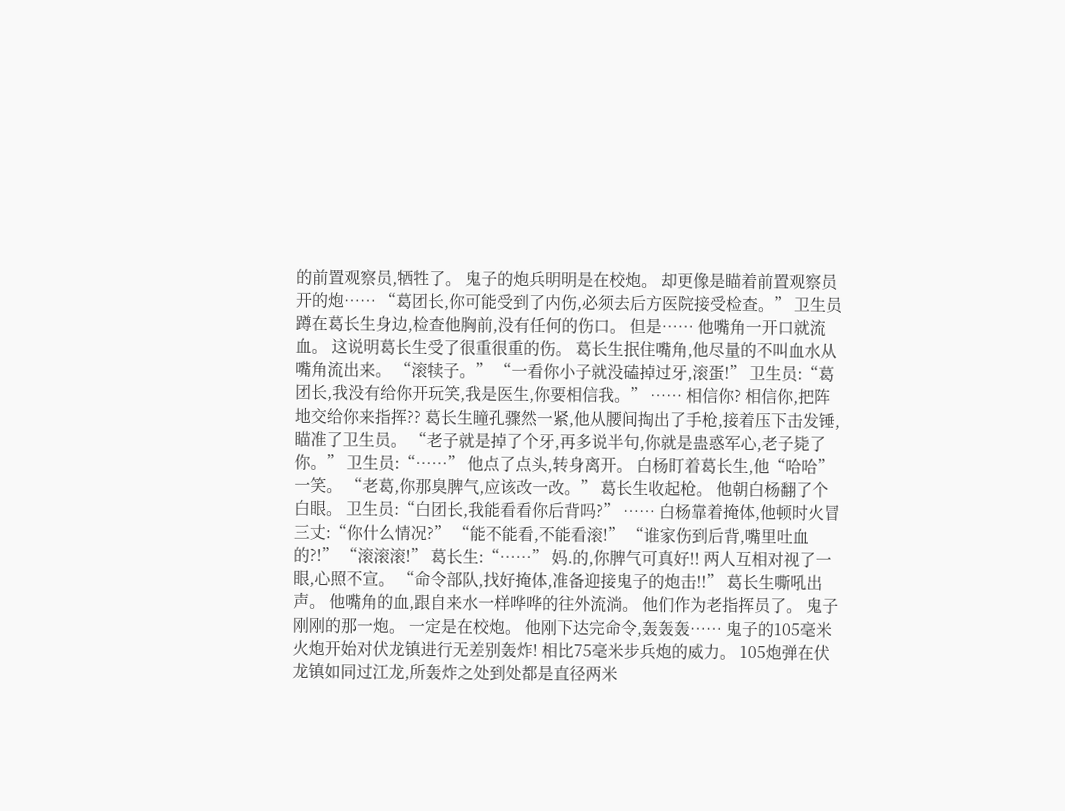的前置观察员,牺牲了。 鬼子的炮兵明明是在校炮。 却更像是瞄着前置观察员开的炮…… “葛团长,你可能受到了内伤,必须去后方医院接受检查。” 卫生员蹲在葛长生身边,检查他胸前,没有任何的伤口。 但是…… 他嘴角一开口就流血。 这说明葛长生受了很重很重的伤。 葛长生抿住嘴角,他尽量的不叫血水从嘴角流出来。 “滚犊子。” “一看你小子就没磕掉过牙,滚蛋!” 卫生员:“葛团长,我没有给你开玩笑,我是医生,你要相信我。” …… 相信你? 相信你,把阵地交给你来指挥?? 葛长生瞳孔骤然一紧,他从腰间掏出了手枪,接着压下击发锤,瞄准了卫生员。 “老子就是掉了个牙,再多说半句,你就是蛊惑军心,老子毙了你。” 卫生员:“……” 他点了点头,转身离开。 白杨盯着葛长生,他“哈哈”一笑。 “老葛,你那臭脾气,应该改一改。” 葛长生收起枪。 他朝白杨翻了个白眼。 卫生员:“白团长,我能看看你后背吗?” …… 白杨靠着掩体,他顿时火冒三丈:“你什么情况?” “能不能看,不能看滚!” “谁家伤到后背,嘴里吐血的?!” “滚滚滚!” 葛长生:“……” 妈.的,你脾气可真好!! 两人互相对视了一眼,心照不宣。 “命令部队,找好掩体,准备迎接鬼子的炮击!!” 葛长生嘶吼出声。 他嘴角的血,跟自来水一样哗哗的往外流淌。 他们作为老指挥员了。 鬼子刚刚的那一炮。 一定是在校炮。 他刚下达完命令,轰轰轰…… 鬼子的105毫米火炮开始对伏龙镇进行无差别轰炸! 相比75毫米步兵炮的威力。 105炮弹在伏龙镇如同过江龙,所轰炸之处到处都是直径两米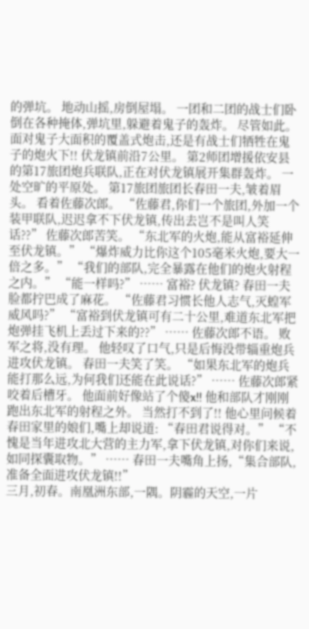的弹坑。 地动山摇,房倒屋塌。 一团和二团的战士们卧倒在各种掩体,弹坑里,躲避着鬼子的轰炸。 尽管如此。 面对鬼子大面积的覆盖式炮击,还是有战士们牺牲在鬼子的炮火下!! 伏龙镇前沿7公里。 第2师团增援依安县的第17旅团炮兵联队,正在对伏龙镇展开集群轰炸。 一处空旷的平原处。 第17旅团旅团长春田一夫,皱着眉头。 看着佐藤次郎。 “佐藤君,你们一个旅团,外加一个装甲联队,迟迟拿不下伏龙镇,传出去岂不是叫人笑话??” 佐藤次郎苦笑。 “东北军的火炮,能从富裕延伸至伏龙镇。” “爆炸威力比你这个105毫米火炮,要大一倍之多。” “我们的部队,完全暴露在他们的炮火射程之内。” “能一样吗?” …… 富裕? 伏龙镇? 春田一夫脸都拧巴成了麻花。 “佐藤君习惯长他人志气,灭蝗军威风吗?” “富裕到伏龙镇可有二十公里,难道东北军把炮弹挂飞机上丢过下来的??” …… 佐藤次郎不语。 败军之将,没有理。 他轻叹了口气,只是后悔没带辎重炮兵进攻伏龙镇。 春田一夫笑了笑。 “如果东北军的炮兵能打那么远,为何我们还能在此说话?” …… 佐藤次郎紧咬着后槽牙。 他面前好像站了个傻x!! 他和部队才刚刚跑出东北军的射程之外。 当然打不到了!! 他心里问候着春田家里的娘们,嘴上却说道: “春田君说得对。” “不愧是当年进攻北大营的主力军,拿下伏龙镇,对你们来说,如同探囊取物。” …… 春田一夫嘴角上扬,“集合部队,准备全面进攻伏龙镇!!”
三月,初春。南凰洲东部,一隅。阴霾的天空,一片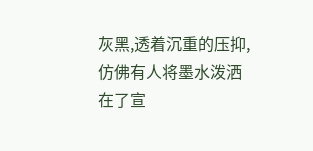灰黑,透着沉重的压抑,仿佛有人将墨水泼洒在了宣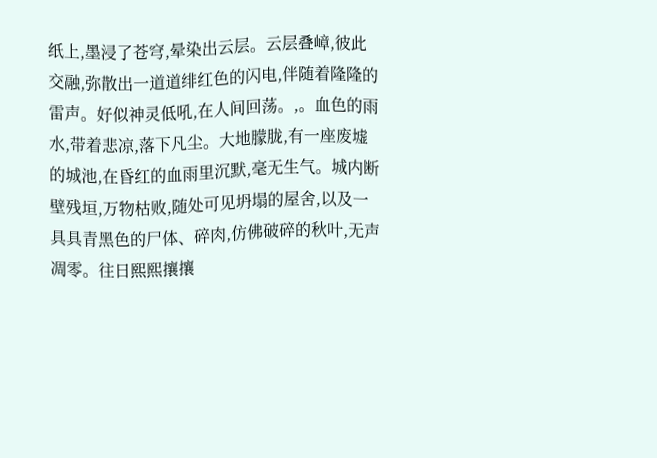纸上,墨浸了苍穹,晕染出云层。云层叠嶂,彼此交融,弥散出一道道绯红色的闪电,伴随着隆隆的雷声。好似神灵低吼,在人间回荡。,。血色的雨水,带着悲凉,落下凡尘。大地朦胧,有一座废墟的城池,在昏红的血雨里沉默,毫无生气。城内断壁残垣,万物枯败,随处可见坍塌的屋舍,以及一具具青黑色的尸体、碎肉,仿佛破碎的秋叶,无声凋零。往日熙熙攘攘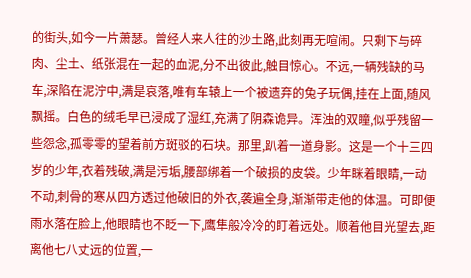的街头,如今一片萧瑟。曾经人来人往的沙土路,此刻再无喧闹。只剩下与碎肉、尘土、纸张混在一起的血泥,分不出彼此,触目惊心。不远,一辆残缺的马车,深陷在泥泞中,满是哀落,唯有车辕上一个被遗弃的兔子玩偶,挂在上面,随风飘摇。白色的绒毛早已浸成了湿红,充满了阴森诡异。浑浊的双瞳,似乎残留一些怨念,孤零零的望着前方斑驳的石块。那里,趴着一道身影。这是一个十三四岁的少年,衣着残破,满是污垢,腰部绑着一个破损的皮袋。少年眯着眼睛,一动不动,刺骨的寒从四方透过他破旧的外衣,袭遍全身,渐渐带走他的体温。可即便雨水落在脸上,他眼睛也不眨一下,鹰隼般冷冷的盯着远处。顺着他目光望去,距离他七八丈远的位置,一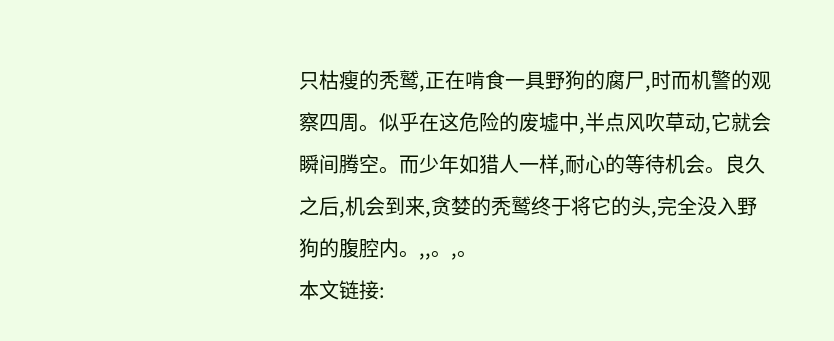只枯瘦的秃鹫,正在啃食一具野狗的腐尸,时而机警的观察四周。似乎在这危险的废墟中,半点风吹草动,它就会瞬间腾空。而少年如猎人一样,耐心的等待机会。良久之后,机会到来,贪婪的秃鹫终于将它的头,完全没入野狗的腹腔内。,,。,。
本文链接: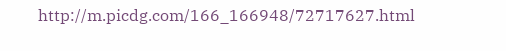http://m.picdg.com/166_166948/72717627.html